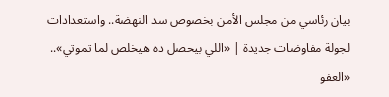بيان رئاسي من مجلس الأمن بخصوص سد النهضة.. واستعدادات لجولة مفاوضات جديدة | «اللي بيحصل ده هيخلص لما تموتي».. «العفو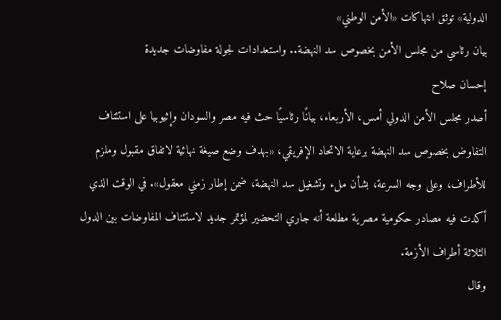الدولية» توثق انتهاكات «الأمن الوطني»
بيان رئاسي من مجلس الأمن بخصوص سد النهضة.. واستعدادات لجولة مفاوضات جديدة
إحسان صلاح
أصدر مجلس الأمن الدولي أمس، الأربعاء، بيانًا رئاسيًا حث فيه مصر والسودان وإثيوبيا على استئناف التفاوض بخصوص سد النهضة برعاية الاتحاد الإفريقي، «بهدف وضع صيغة نهائية لاتفاق مقبول وملزم للأطراف، وعلى وجه السرعة، بشأن ملء وتشغيل سد النهضة، ضمن إطار زمني معقول». في الوقت الذي أكدت فيه مصادر حكومية مصرية مطلعة أنه جاري التحضير لمؤتمر جديد لاستئناف المفاوضات بين الدول الثلاثة أطراف الأزمة.
وقال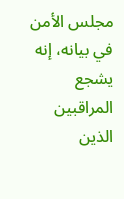مجلس الأمن في بيانه، إنه يشجع المراقبين الذين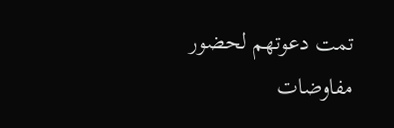تمت دعوتهم لحضور مفاوضات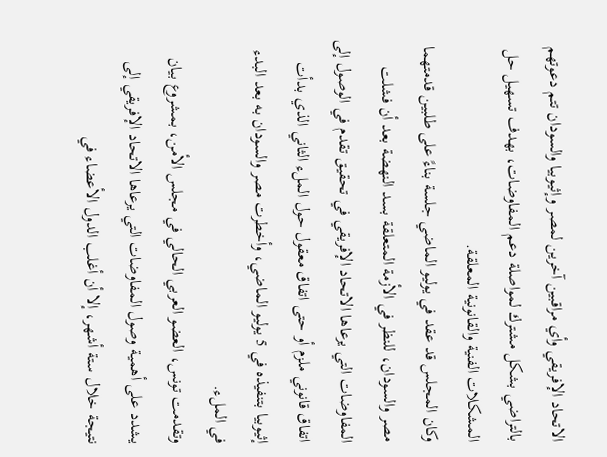الاتحاد الإفريقي وأي مراقبين آخرين لمصر وإثيوبيا والسودان تتم دعوتهم بالتراضي بشكل مشترك لمواصلة دعم المفاوضات، بهدف تسهيل حل المشكلات الفنية والقانونية المعلقة.
وكان المجلس قد عقد في يوليو الماضي جلسة بناءً على طلبين قدمتهما مصر والسودان، للنظر في الأزمة المتعلقة بسد النهضة بعد أن فشلت المفاوضات التي يرعاها الاتحاد الإفريقي في تحقيق تقدم في الوصول إلى اتفاق قانوني ملزم أو حتى اتفاق معقول حول الملء الثاني الذي بدأت إثيوبيا بتنفيذه في 5 يوليو الماضي، وأخطرت مصر والسودان به بعد البدء في الملء.
وتقدمت تونس، العضو العربي الحالي في مجلس الأمن، بمشروع بيان يشدد على أهمية وصول المفاوضات التي يرعاها الاتحاد الإفريقي إلى نتيجة خلال ستة أشهر، إلا أن أغلب الدول الأعضاء في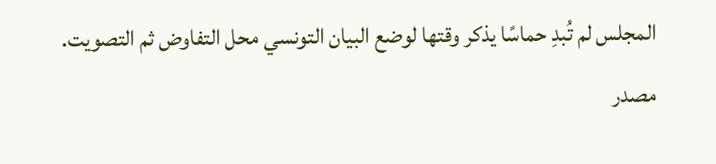المجلس لم تُبدِ حماسًا يذكر وقتها لوضع البيان التونسي محل التفاوض ثم التصويت.
مصدر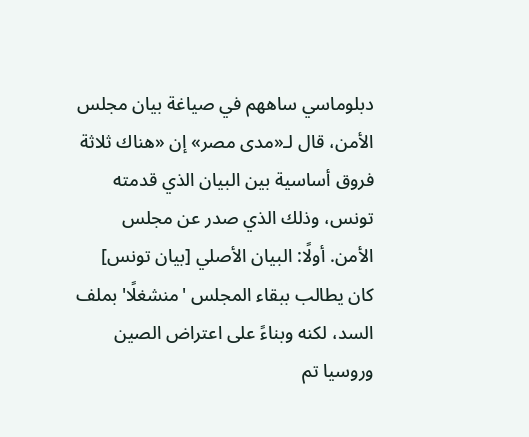دبلوماسي ساههم في صياغة بيان مجلس الأمن، قال لـ«مدى مصر» إن «هناك ثلاثة فروق أساسية بين البيان الذي قدمته تونس، وذلك الذي صدر عن مجلس الأمن. أولًا: البيان الأصلي [بيان تونس] كان يطالب ببقاء المجلس 'منشغلًا' بملف السد، لكنه وبناءً على اعتراض الصين وروسيا تم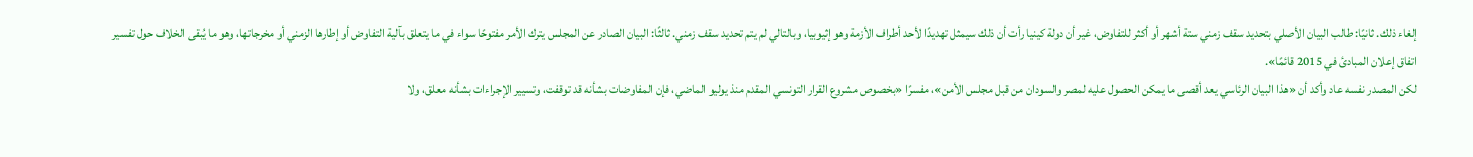إلغاء ذلك. ثانيًا: طالب البيان الأصلي بتحديد سقف زمني ستة أشهر أو أكثر للتفاوض، غير أن دولة كينيا رأت أن ذلك سيمثل تهديدًا لأحد أطراف الأزمة وهو إثيوبيا، وبالتالي لم يتم تحديد سقف زمني. ثالثًا: البيان الصادر عن المجلس يترك الأمر مفتوحًا سواء في ما يتعلق بآلية التفاوض أو إطارها الزمني أو مخرجاتها، وهو ما يُبقى الخلاف حول تفسير اتفاق إعلان المبادئ في 2015 قائمًا».
لكن المصدر نفسه عاد وأكد أن «هذا البيان الرئاسي يعد أقصى ما يمكن الحصول عليه لمصر والسودان من قبل مجلس الأمن»، مفسرًا «بخصوص مشروع القرار التونسي المقدم منذ يوليو الماضي، فإن المفاوضات بشأنه قد توقفت، وتسيير الإجراءات بشأنه معلق، ولا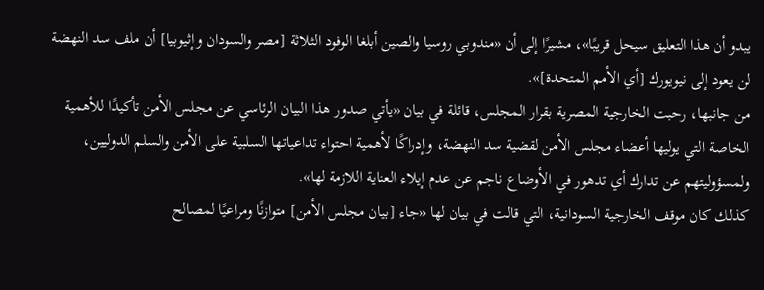يبدو أن هذا التعليق سيحل قريبًا»، مشيرًا إلى أن «مندوبي روسيا والصين أبلغا الوفود الثلاثة [مصر والسودان وإثيوبيا] أن ملف سد النهضة لن يعود إلى نيويورك [أي الأمم المتحدة]».
من جانبها، رحبت الخارجية المصرية بقرار المجلس، قائلة في بيان «يأتي صدور هذا البيان الرئاسي عن مجلس الأمن تأكيدًا للأهمية الخاصة التي يوليها أعضاء مجلس الأمن لقضية سد النهضة، وإدراكًا لأهمية احتواء تداعياتها السلبية على الأمن والسلم الدوليين، ولمسؤوليتهم عن تدارك أي تدهور في الأوضاع ناجم عن عدم إيلاء العناية اللازمة لها».
كذلك كان موقف الخارجية السودانية، التي قالت في بيان لها «جاء [بيان مجلس الأمن] متوازنًا ومراعيًا لمصالح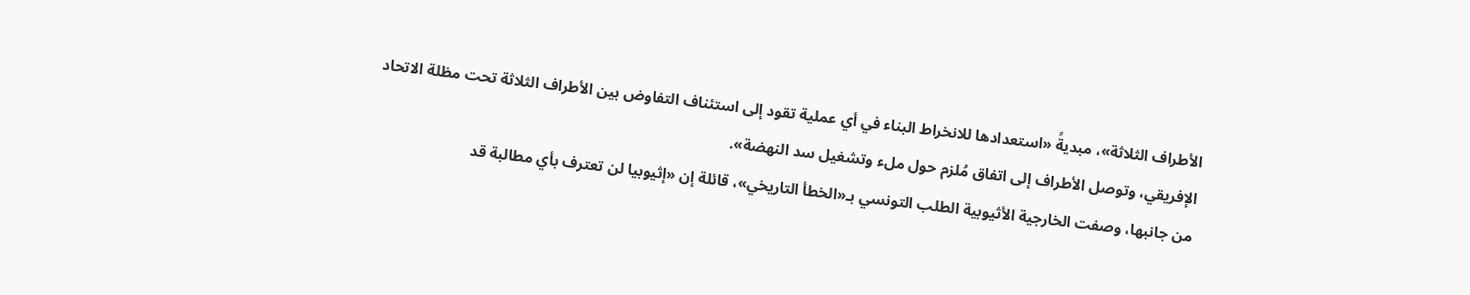الأطراف الثلاثة»، مبديةً «استعدادها للانخراط البناء في أي عملية تقود إلى استئناف التفاوض بين الأطراف الثلاثة تحت مظلة الاتحاد الإفريقي، وتوصل الأطراف إلى اتفاق مُلزم حول ملء وتشغيل سد النهضة».
من جانبها، وصفت الخارجية الأثيوبية الطلب التونسي بـ«الخطأ التاريخي»، قائلة إن «إثيوبيا لن تعترف بأي مطالبة قد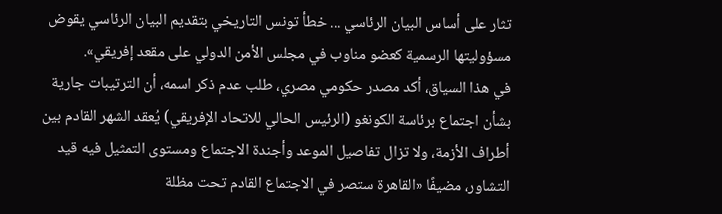تثار على أساس البيان الرئاسي ... خطأ تونس التاريخي بتقديم البيان الرئاسي يقوض مسؤوليتها الرسمية كعضو مناوب في مجلس الأمن الدولي على مقعد إفريقي».
في هذا السياق، أكد مصدر حكومي مصري، طلب عدم ذكر اسمه، أن الترتيبات جارية بشأن اجتماع برئاسة الكونغو (الرئيس الحالي للاتحاد الإفريقي) يُعقد الشهر القادم بين أطراف الأزمة، ولا تزال تفاصيل الموعد وأجندة الاجتماع ومستوى التمثيل فيه قيد التشاور، مضيفًا «القاهرة ستصر في الاجتماع القادم تحت مظلة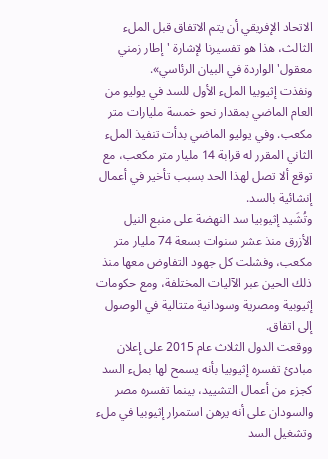الاتحاد الإفريقي أن يتم الاتفاق قبل الملء الثالث، هذا هو تفسيرنا لإشارة 'إطار زمني معقول' الواردة في البيان الرئاسي».
ونفذت إثيوبيا الملء الأول للسد في يوليو من العام الماضي بمقدار نحو خمسة مليارات متر مكعب. وفي يوليو الماضي بدأت تنفيذ الملء الثاني المقرر له قرابة 14 مليار متر مكعب، مع توقع ألا تصل لهذا الحد بسبب تأخير في أعمال إنشائية بالسد.
وتُشَيد إثيوبيا سد النهضة على منبع النيل الأزرق منذ عشر سنوات بسعة 74 مليار متر مكعب، وفشلت كل جهود التفاوض معها منذ ذلك الحين عبر الآليات المختلفة، ومع حكومات إثيوبية ومصرية وسودانية متتالية في الوصول إلى اتفاق.
ووقعت الدول الثلاث عام 2015 على إعلان مبادئ تفسره إثيوبيا بأنه يسمح لها بملء السد كجزء من أعمال التشييد، بينما تفسره مصر والسودان على أنه يرهن استمرار إثيوبيا في ملء وتشغيل السد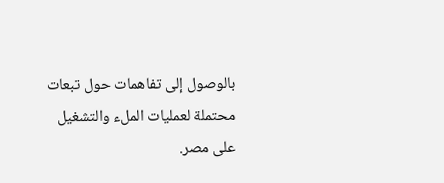بالوصول إلى تفاهمات حول تبعات محتملة لعمليات الملء والتشغيل على مصر.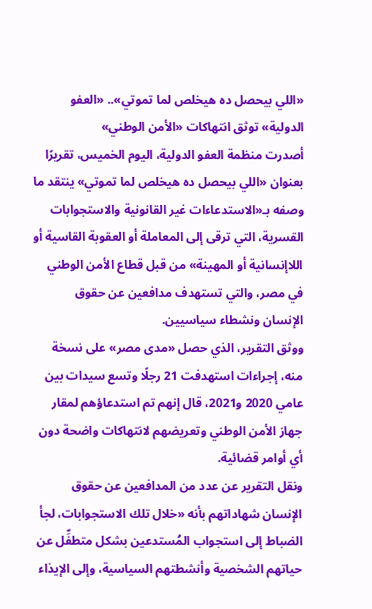«اللي بيحصل ده هيخلص لما تموتي».. «العفو الدولية» توثق انتهاكات «الأمن الوطني»
أصدرت منظمة العفو الدولية، اليوم الخميس، تقريرًا بعنوان «اللي بيحصل ده هيخلص لما تموتي» ينتقد ما وصفه بـ«الاستدعاءات غير القانونية والاستجوابات القسرية، التي ترقى إلى المعاملة أو العقوبة القاسية أو اللاإنسانية أو المهينة» من قبل قطاع الأمن الوطني في مصر، والتي تستهدف مدافعين عن حقوق الإنسان ونشطاء سياسيين.
ووثق التقرير، الذي حصل «مدى مصر» على نسخة منه، إجراءات استهدفت 21 رجلًا وتسع سيدات بين عامي 2020 و2021، قال إنهم تم استدعاؤهم لمقار جهاز الأمن الوطني وتعريضهم لانتهاكات واضحة دون أي أوامر قضائية.
ونقل التقرير عن عدد من المدافعين عن حقوق الإنسان شهاداتهم بأنه «خلال تلك الاستجوابات، لجأ الضباط إلى استجواب المُستدعين بشكل متطفِّل عن حياتهم الشخصية وأنشطتهم السياسية، وإلى الإيذاء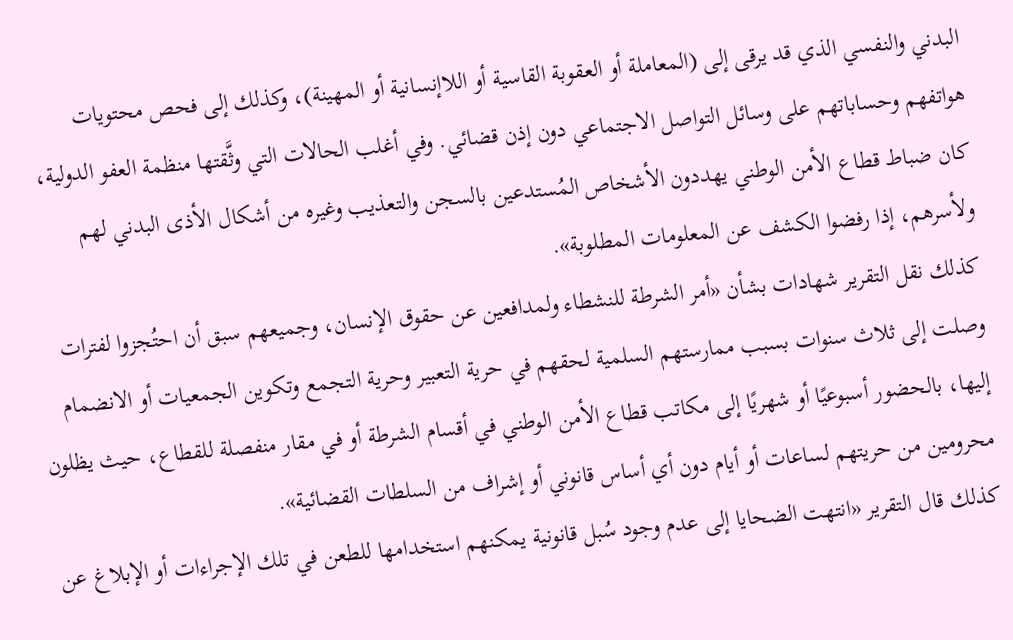البدني والنفسي الذي قد يرقى إلى (المعاملة أو العقوبة القاسية أو اللاإنسانية أو المهينة)، وكذلك إلى فحص محتويات هواتفهم وحساباتهم على وسائل التواصل الاجتماعي دون إذن قضائي. وفي أغلب الحالات التي وثَّقتها منظمة العفو الدولية، كان ضباط قطاع الأمن الوطني يهددون الأشخاص المُستدعين بالسجن والتعذيب وغيره من أشكال الأذى البدني لهم ولأسرهم، إذا رفضوا الكشف عن المعلومات المطلوبة».
كذلك نقل التقرير شهادات بشأن «أمر الشرطة للنشطاء ولمدافعين عن حقوق الإنسان، وجميعهم سبق أن احتُجزوا لفترات وصلت إلى ثلاث سنوات بسبب ممارستهم السلمية لحقهم في حرية التعبير وحرية التجمع وتكوين الجمعيات أو الانضمام إليها، بالحضور أسبوعيًا أو شهريًا إلى مكاتب قطاع الأمن الوطني في أقسام الشرطة أو في مقار منفصلة للقطاع، حيث يظلون محرومين من حريتهم لساعات أو أيام دون أي أساس قانوني أو إشراف من السلطات القضائية».
كذلك قال التقرير «انتهت الضحايا إلى عدم وجود سُبل قانونية يمكنهم استخدامها للطعن في تلك الإجراءات أو الإبلاغ عن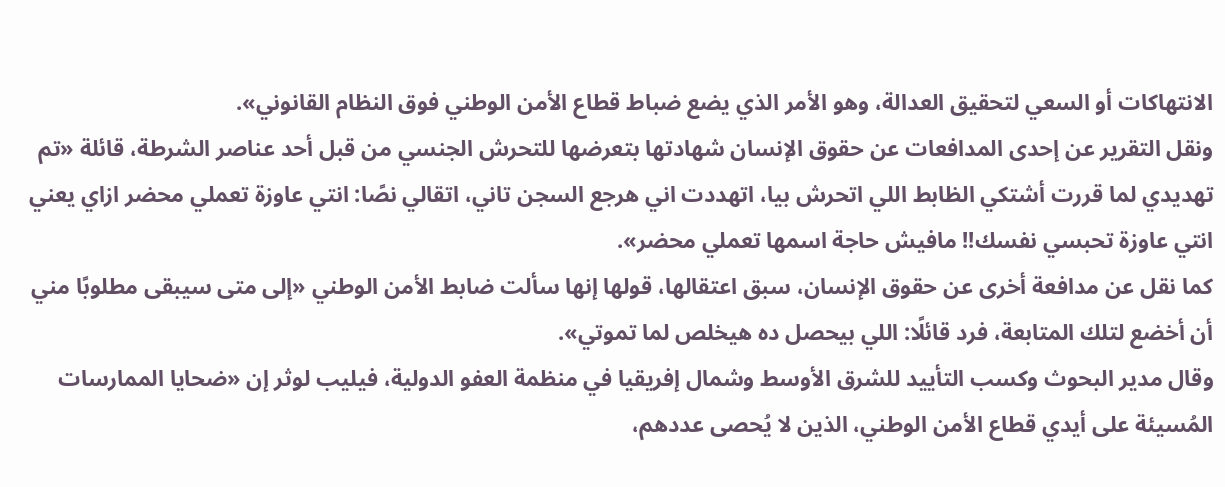الانتهاكات أو السعي لتحقيق العدالة، وهو الأمر الذي يضع ضباط قطاع الأمن الوطني فوق النظام القانوني».
ونقل التقرير عن إحدى المدافعات عن حقوق الإنسان شهادتها بتعرضها للتحرش الجنسي من قبل أحد عناصر الشرطة، قائلة «تم تهديدي لما قررت أشتكي الظابط اللي اتحرش بيا، اتهددت اني هرجع السجن تاني، اتقالي نصًا: انتي عاوزة تعملي محضر ازاي يعني انتي عاوزة تحبسي نفسك!! مافيش حاجة اسمها تعملي محضر».
كما نقل عن مدافعة أخرى عن حقوق الإنسان، سبق اعتقالها، قولها إنها سألت ضابط الأمن الوطني «إلى متى سيبقى مطلوبًا مني أن أخضع لتلك المتابعة، فرد قائلًا: اللي بيحصل ده هيخلص لما تموتي».
وقال مدير البحوث وكسب التأييد للشرق الأوسط وشمال إفريقيا في منظمة العفو الدولية، فيليب لوثر إن «ضحايا الممارسات المُسيئة على أيدي قطاع الأمن الوطني، الذين لا يُحصى عددهم،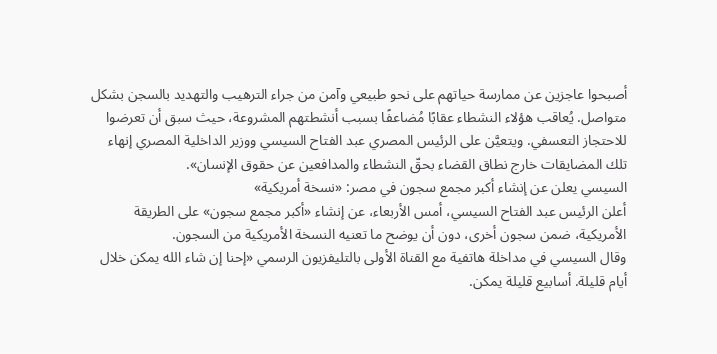أصبحوا عاجزين عن ممارسة حياتهم على نحو طبيعي وآمن من جراء الترهيب والتهديد بالسجن بشكل متواصل. يُعاقب هؤلاء النشطاء عقابًا مُضاعفًا بسبب أنشطتهم المشروعة، حيث سبق أن تعرضوا للاحتجاز التعسفي. ويتعيَّن على الرئيس المصري عبد الفتاح السيسي ووزير الداخلية المصري إنهاء تلك المضايقات خارج نطاق القضاء بحقّ النشطاء والمدافعين عن حقوق الإنسان».
السيسي يعلن عن إنشاء أكبر مجمع سجون في مصر: «نسخة أمريكية»
أعلن الرئيس عبد الفتاح السيسي، أمس الأربعاء، عن إنشاء «أكبر مجمع سجون» على الطريقة الأمريكية، ضمن سجون أخرى، دون أن يوضح ما تعنيه النسخة الأمريكية من السجون.
وقال السيسي في مداخلة هاتفية مع القناة الأولى بالتليفزيون الرسمي «إحنا إن شاء الله يمكن خلال أيام قليلة. أسابيع قليلة يمكن.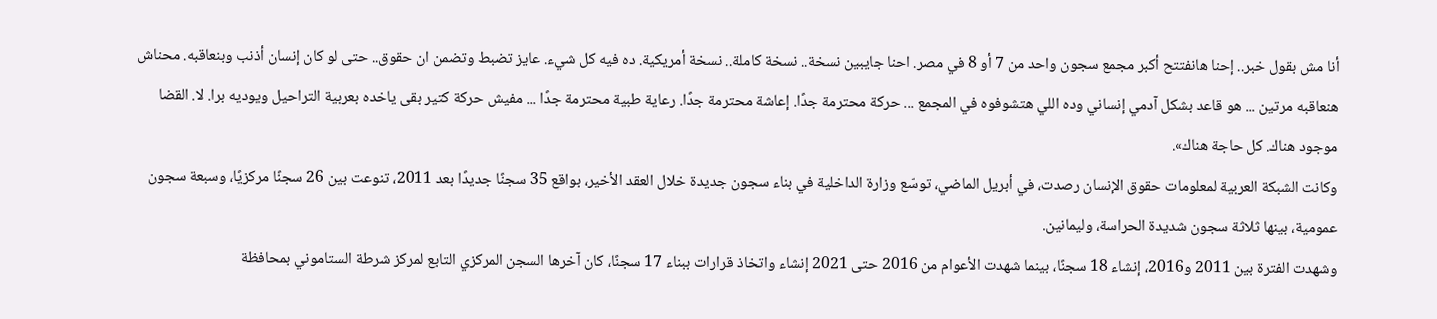أنا مش بقول خبر.. إحنا هانفتتح أكبر مجمع سجون واحد من 7 أو 8 في مصر. احنا جايبين نسخة.. نسخة كاملة.. نسخة أمريكية. ده فيه كل شيء. عايز تضبط وتضمن ان حقوق.. حتى لو كان إنسان أذنب وبنعاقبه. محناش هنعاقبه مرتين ... هو قاعد بشكل آدمي إنساني وده اللي هتشوفوه في المجمع ... حركة محترمة جدًا. إعاشة محترمة جدًا. رعاية طبية محترمة جدًا ... مفيش حركة كتير بقى ياخده بعربية التراحيل ويوديه برا. لا. القضا موجود هناك. كل حاجة هناك».
وكانت الشبكة العربية لمعلومات حقوق الإنسان رصدت، في أبريل الماضي، توسّع وزارة الداخلية في بناء سجون جديدة خلال العقد الأخير، بواقع 35 سجنًا جديدًا بعد 2011، تنوعت بين 26 سجنًا مركزيًا، وسبعة سجون عمومية، بينها ثلاثة سجون شديدة الحراسة، وليمانين.
وشهدت الفترة بين 2011 و2016، إنشاء 18 سجنًا، بينما شهدت الأعوام من 2016 حتى 2021 إنشاء واتخاذ قرارات ببناء 17 سجنًا، كان آخرها السجن المركزي التابع لمركز شرطة الستاموني بمحافظة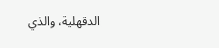الدقهلية، والذي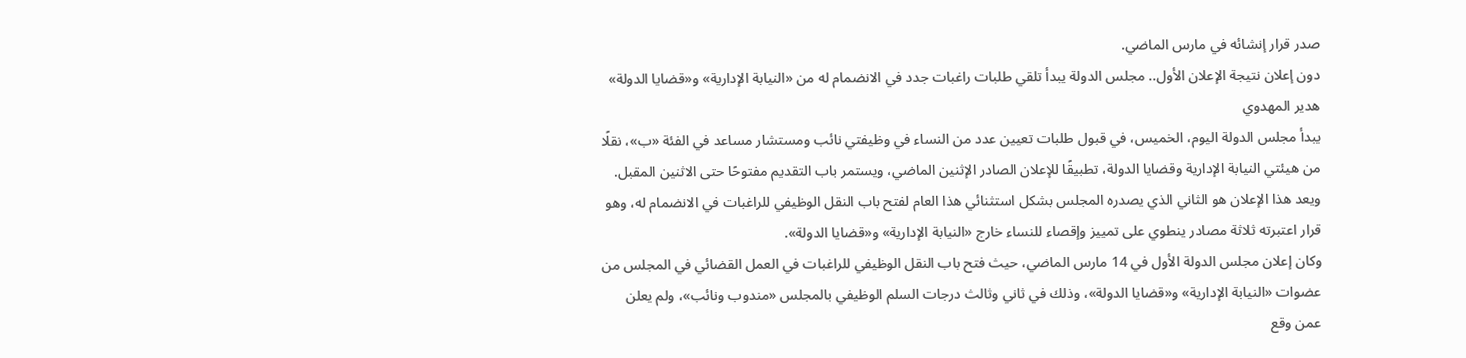صدر قرار إنشائه في مارس الماضي.
دون إعلان نتيجة الإعلان الأول.. مجلس الدولة يبدأ تلقي طلبات راغبات جدد في الانضمام له من «النيابة الإدارية» و«قضايا الدولة»
هدير المهدوي
يبدأ مجلس الدولة اليوم، الخميس، في قبول طلبات تعيين عدد من النساء في وظيفتي نائب ومستشار مساعد في الفئة «ب»، نقلًا من هيئتي النيابة الإدارية وقضايا الدولة، تطبيقًا للإعلان الصادر الإثنين الماضي، ويستمر باب التقديم مفتوحًا حتى الاثنين المقبل.
ويعد هذا الإعلان هو الثاني الذي يصدره المجلس بشكل استثنائي هذا العام لفتح باب النقل الوظيفي للراغبات في الانضمام له، وهو قرار اعتبرته ثلاثة مصادر ينطوي على تمييز وإقصاء للنساء خارج «النيابة الإدارية» و«قضايا الدولة».
وكان إعلان مجلس الدولة الأول في 14 مارس الماضي، حيث فتح باب النقل الوظيفي للراغبات في العمل القضائي في المجلس من عضوات «النيابة الإدارية» و«قضايا الدولة»، وذلك في ثاني وثالث درجات السلم الوظيفي بالمجلس «مندوب ونائب»، ولم يعلن عمن وقع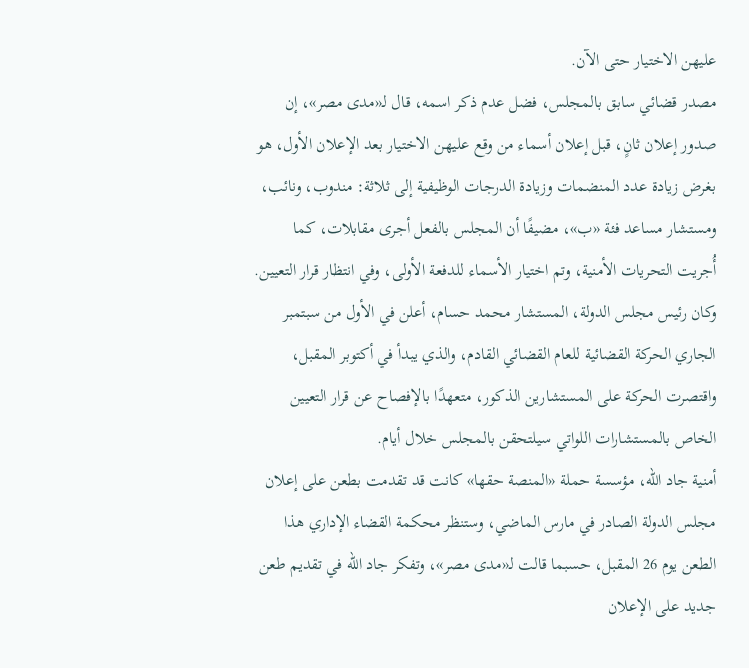عليهن الاختيار حتى الآن.
مصدر قضائي سابق بالمجلس، فضل عدم ذكر اسمه، قال لـ«مدى مصر»، إن صدور إعلان ثانٍ، قبل إعلان أسماء من وقع عليهن الاختيار بعد الإعلان الأول، هو بغرض زيادة عدد المنضمات وزيادة الدرجات الوظيفية إلى ثلاثة: مندوب، ونائب، ومستشار مساعد فئة «ب»، مضيفًا أن المجلس بالفعل أجرى مقابلات، كما أُجريت التحريات الأمنية، وتم اختيار الأسماء للدفعة الأولى، وفي انتظار قرار التعيين.
وكان رئيس مجلس الدولة، المستشار محمد حسام، أعلن في الأول من سبتمبر الجاري الحركة القضائية للعام القضائي القادم، والذي يبدأ في أكتوبر المقبل، واقتصرت الحركة على المستشارين الذكور، متعهدًا بالإفصاح عن قرار التعيين الخاص بالمستشارات اللواتي سيلتحقن بالمجلس خلال أيام.
أمنية جاد الله، مؤسسة حملة «المنصة حقها» كانت قد تقدمت بطعن على إعلان مجلس الدولة الصادر في مارس الماضي، وستنظر محكمة القضاء الإداري هذا الطعن يوم 26 المقبل، حسبما قالت لـ«مدى مصر»، وتفكر جاد الله في تقديم طعن جديد على الإعلان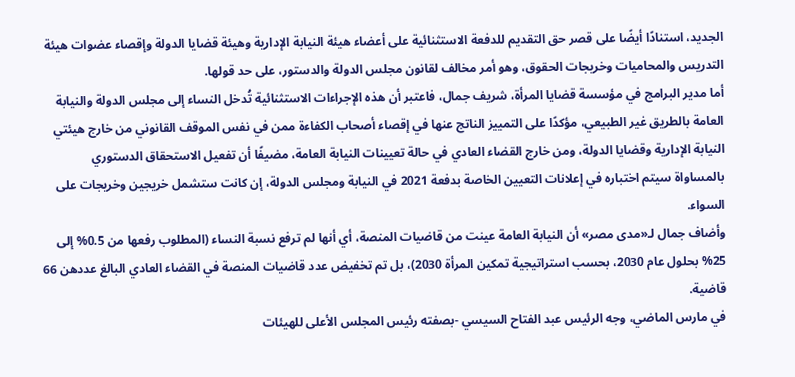الجديد، استنادًا أيضًا على قصر حق التقديم للدفعة الاستثنائية على أعضاء هيئة النيابة الإدارية وهيئة قضايا الدولة وإقصاء عضوات هيئة التدريس والمحاميات وخريجات الحقوق، وهو أمر مخالف لقانون مجلس الدولة والدستور، على حد قولها.
أما مدير البرامج في مؤسسة قضايا المرأة، شريف جمال، فاعتبر أن هذه الإجراءات الاستثنائية تُدخل النساء إلى مجلس الدولة والنيابة العامة بالطريق غير الطبيعي، مؤكدًا على التمييز الناتج عنها في إقصاء أصحاب الكفاءة ممن في نفس الموقف القانوني من خارج هيئتي النيابة الإدارية وقضايا الدولة، ومن خارج القضاء العادي في حالة تعيينات النيابة العامة، مضيفًا أن تفعيل الاستحقاق الدستوري بالمساواة سيتم اختباره في إعلانات التعيين الخاصة بدفعة 2021 في النيابة ومجلس الدولة، إن كانت ستشمل خريجين وخريجات على السواء.
وأضاف جمال لـ«مدى مصر» أن النيابة العامة عينت من قاضيات المنصة، أي أنها لم ترفع نسبة النساء (المطلوب رفعها من 0.5% إلى 25% بحلول عام 2030، بحسب استراتيجية تمكين المرأة 2030)، بل تم تخفيض عدد قاضيات المنصة في القضاء العادي البالغ عددهن 66 قاضية.
في مارس الماضي، وجه الرئيس عبد الفتاح السيسي -بصفته رئيس المجلس الأعلى للهيئات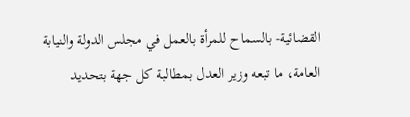القضائية- بالسماح للمرأة بالعمل في مجلس الدولة والنيابة العامة، ما تبعه وزير العدل بمطالبة كل جهة بتحديد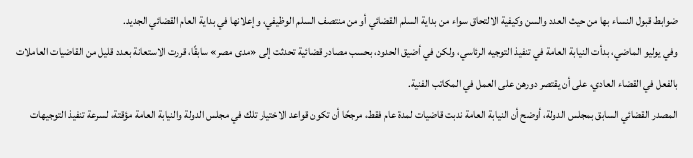ضوابط قبول النساء بها من حيث العدد والسن وكيفية الالتحاق سواء من بداية السلم القضائي أو من منتصف السلم الوظيفي، وإعلانها في بداية العام القضائي الجديد.
وفي يوليو الماضي، بدأت النيابة العامة في تنفيذ التوجيه الرئاسي، ولكن في أضيق الحدود، بحسب مصادر قضائية تحدثت إلى «مدى مصر» سابقًا، قررت الاستعانة بعدد قليل من القاضيات العاملات بالفعل في القضاء العادي، على أن يقتصر دورهن على العمل في المكاتب الفنية.
المصدر القضائي السابق بمجلس الدولة، أوضح أن النيابة العامة ندبت قاضيات لمدة عام فقط، مرجحًا أن تكون قواعد الاختيار تلك في مجلس الدولة والنيابة العامة مؤقتة، لسرعة تنفيذ التوجيهات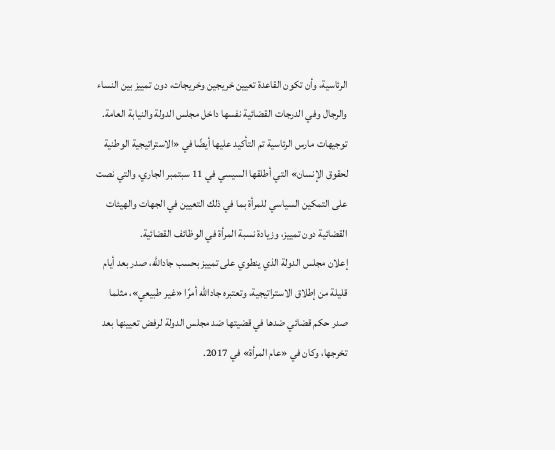الرئاسية، وأن تكون القاعدة تعيين خريجين وخريجات، دون تمييز بين النساء والرجال وفي الدرجات القضائية نفسها داخل مجلس الدولة والنيابة العامة.
توجيهات مارس الرئاسية تم التأكيد عليها أيضًا في «الاستراتيجية الوطنية لحقوق الإنسان» التي أطلقها السيسي في 11 سبتمبر الجاري، والتي نصت على التمكين السياسي للمرأة بما في ذلك التعيين في الجهات والهيئات القضائية دون تمييز، وزيادة نسبة المرأة في الوظائف القضائية.
إعلان مجلس الدولة الذي ينطوي على تمييز بحسب جادالله، صدر بعد أيام قليلة من إطلاق الاستراتيجية، وتعتبره جادالله أمرًا «غير طبيعي»، مثلما صدر حكم قضائي ضدها في قضيتها ضد مجلس الدولة لرفض تعيينها بعد تخرجها، وكان في «عام المرأة» في 2017.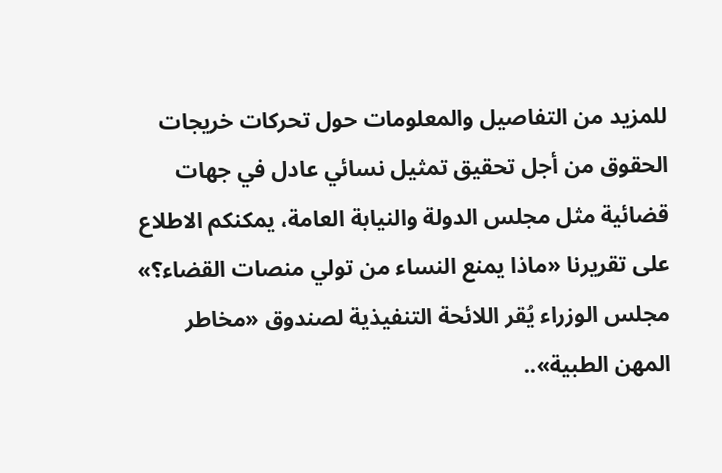للمزيد من التفاصيل والمعلومات حول تحركات خريجات الحقوق من أجل تحقيق تمثيل نسائي عادل في جهات قضائية مثل مجلس الدولة والنيابة العامة، يمكنكم الاطلاع على تقريرنا «ماذا يمنع النساء من تولي منصات القضاء؟»
مجلس الوزراء يُقر اللائحة التنفيذية لصندوق «مخاطر المهن الطبية»..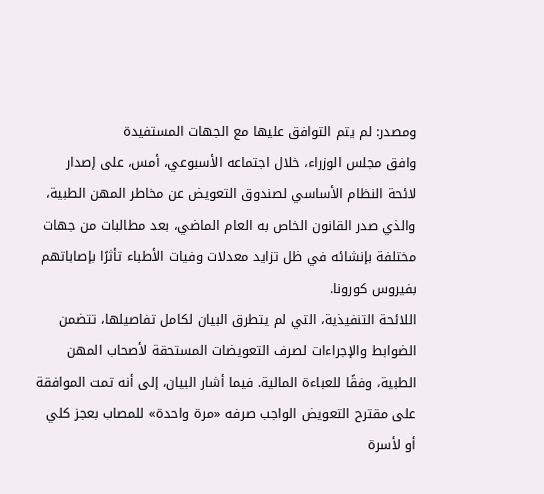ومصدر: لم يتم التوافق عليها مع الجهات المستفيدة
وافق مجلس الوزراء، خلال اجتماعه الأسبوعي، أمس، على إصدار لائحة النظام الأساسي لصندوق التعويض عن مخاطر المهن الطبية، والذي صدر القانون الخاص به العام الماضي، بعد مطالبات من جهات مختلفة بإنشائه في ظل تزايد معدلات وفيات الأطباء تأثرًا بإصاباتهم بفيروس كورونا.
اللائحة التنفيذية، التي لم يتطرق البيان لكامل تفاصيلها، تتضمن الضوابط والإجراءات لصرف التعويضات المستحقة لأصحاب المهن الطبية، وفقًا للعباءة المالية. فيما أشار البيان، إلى أنه تمت الموافقة على مقترح التعويض الواجب صرفه «مرة واحدة» للمصاب بعجز كلي أو لأسرة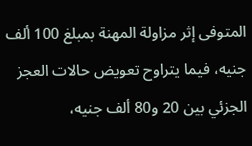المتوفى إثر مزاولة المهنة بمبلغ 100 ألف جنيه، فيما يتراوح تعويض حالات العجز الجزئي بين 20 و80 ألف جنيه،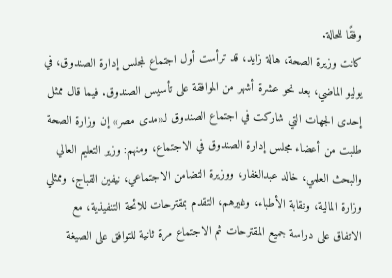وفقًا للحالة.
كانت وزيرة الصحة، هالة زايد، قد ترأست أول اجتماع لمجلس إدارة الصندوق، في يوليو الماضي، بعد نحو عشرة أشهر من الموافقة على تأسيس الصندوق. فيما قال ممثل إحدى الجهات التي شاركت في اجتماع الصندوق لـ«مدى مصر» إن وزارة الصحة طلبت من أعضاء مجلس إدارة الصندوق في الاجتماع، ومنهم: وزير التعليم العالي والبحث العلمي، خالد عبدالغفار، ووزيرة التضامن الاجتماعي، نيفين القباج، وممثلي وزارة المالية، ونقابة الأطباء، وغيرهم، التقدم بمقترحات للائحة التنفيذية، مع الاتفاق على دراسة جميع المقترحات ثم الاجتماع مرة ثانية للتوافق على الصيغة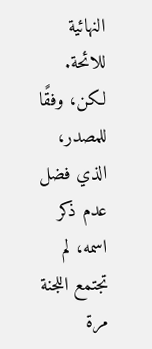النهائية للائحة. لكن، وفقًا للمصدر، الذي فضل عدم ذكر اسمه، لم تجتمع اللجنة مرة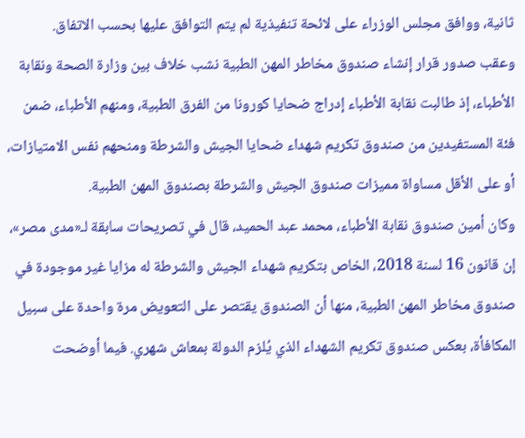ثانية، ووافق مجلس الوزراء على لائحة تنفيذية لم يتم التوافق عليها بحسب الاتفاق.
وعقب صدور قرار إنشاء صندوق مخاطر المهن الطبية نشب خلاف بين وزارة الصحة ونقابة الأطباء، إذ طالبت نقابة الأطباء إدراج ضحايا كورونا من الفرق الطبية، ومنهم الأطباء، ضمن فئة المستفيدين من صندوق تكريم شهداء ضحايا الجيش والشرطة ومنحهم نفس الامتيازات، أو على الأقل مساواة مميزات صندوق الجيش والشرطة بصندوق المهن الطبية.
وكان أمين صندوق نقابة الأطباء، محمد عبد الحميد، قال في تصريحات سابقة لـ«مدى مصر»، إن قانون 16 لسنة 2018، الخاص بتكريم شهداء الجيش والشرطة له مزايا غير موجودة في صندوق مخاطر المهن الطبية، منها أن الصندوق يقتصر على التعويض مرة واحدة على سبيل المكافأة، بعكس صندوق تكريم الشهداء الذي يُلزم الدولة بمعاش شهري. فيما أوضحت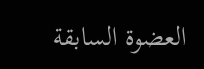العضوة السابقة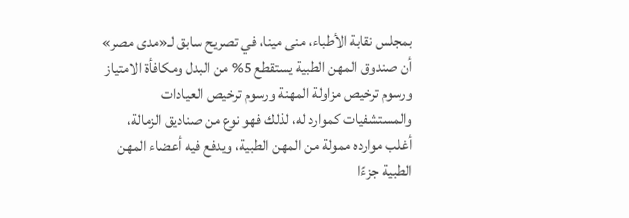بمجلس نقابة الأطباء، منى مينا، في تصريح سابق لـ«مدى مصر» أن صندوق المهن الطبية يستقطع 5% من البدل ومكافأة الامتياز ورسوم ترخيص مزاولة المهنة ورسوم ترخيص العيادات والمستشفيات كموارد له، لذلك فهو نوع من صناديق الزمالة، أغلب موارده ممولة من المهن الطبية، ويدفع فيه أعضاء المهن الطبية جزءًا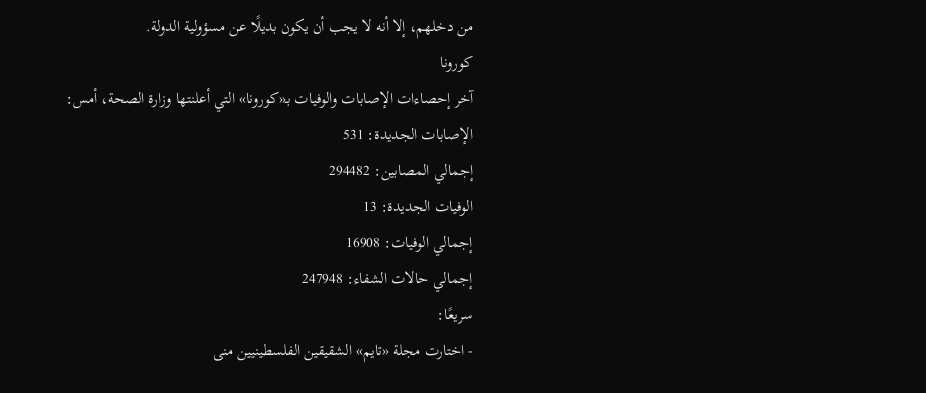من دخلهم، إلا أنه لا يجب أن يكون بديلًا عن مسؤولية الدولة.
كورونا
آخر إحصاءات الإصابات والوفيات بـ«كورونا» التي أعلنتها وزارة الصحة، أمس:
الإصابات الجديدة: 531
إجمالي المصابين: 294482
الوفيات الجديدة: 13
إجمالي الوفيات: 16908
إجمالي حالات الشفاء: 247948
سريعًا:
- اختارت مجلة «تايم» الشقيقين الفلسطينيين منى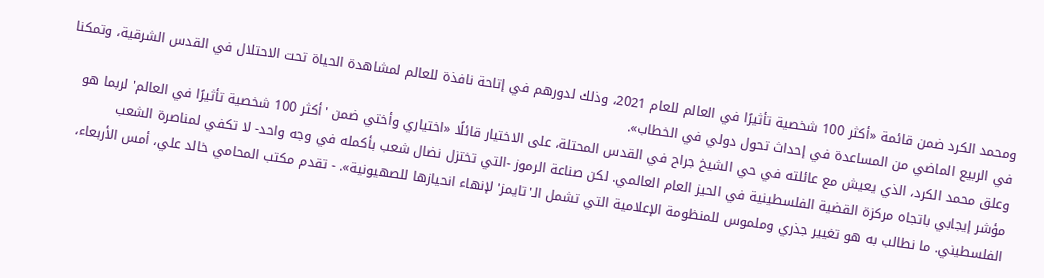ومحمد الكرد ضمن قائمة «أكثر 100 شخصية تأثيرًا في العالم للعام 2021، وذلك لدورهم في إتاحة نافذة للعالم لمشاهدة الحياة تحت الاحتلال في القدس الشرقية، وتمكنا في الربيع الماضي من المساعدة في إحداث تحول دولي في الخطاب».
وعلق محمد الكرد، الذي يعيش مع عائلته في حي الشيخ جراح في القدس المحتلة، على الاختيار قائلًا «اختياري وأختي ضمن 'أكثر 100 شخصية تأثيرًا في العالم' لربما هو مؤشر إيجابي باتجاه مركزة القضية الفلسطينية في الحيز العام العالمي. لكن صناعة الرموز -التي تختزل نضال شعب بأكمله في وجه واحد- لا تكفي لمناصرة الشعب الفلسطيني. ما نطالب به هو تغيير جذري وملموس للمنظومة الإعلامية التي تشمل الـ'تايمز' لإنهاء انحيازها للصهيونية». - تقدم مكتب المحامي خالد علي، أمس الأربعاء،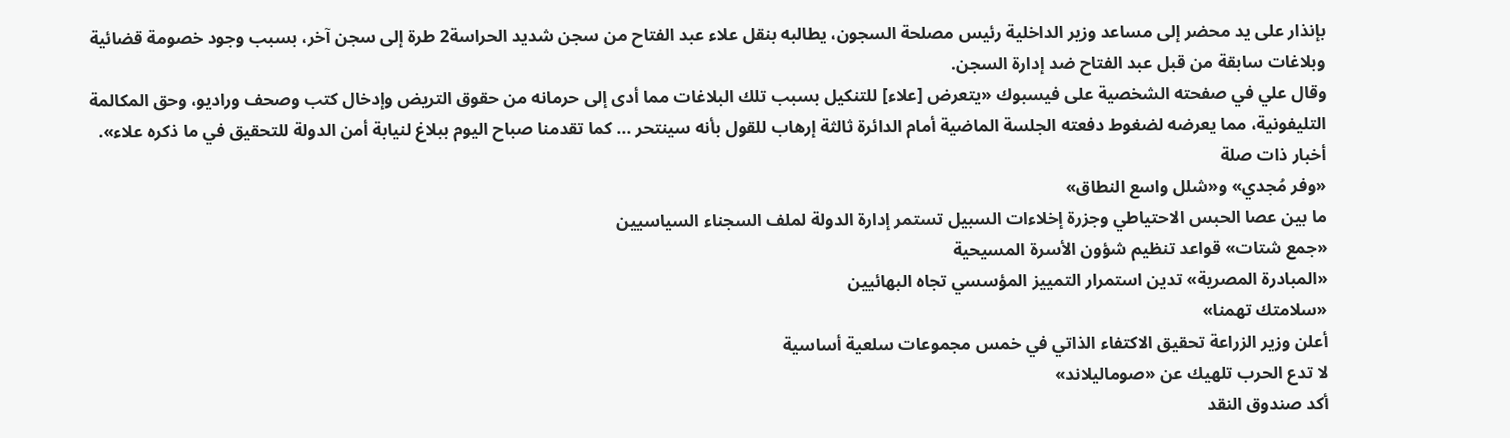بإنذار على يد محضر إلى مساعد وزير الداخلية رئيس مصلحة السجون، يطالبه بنقل علاء عبد الفتاح من سجن شديد الحراسة2 طرة إلى سجن آخر، بسبب وجود خصومة قضائية وبلاغات سابقة من قبل عبد الفتاح ضد إدارة السجن.
وقال علي في صفحته الشخصية على فيسبوك «يتعرض [علاء] للتنكيل بسبب تلك البلاغات مما أدى إلى حرمانه من حقوق التريض وإدخال كتب وصحف وراديو، وحق المكالمة التليفونية، مما يعرضه لضغوط دفعته الجلسة الماضية أمام الدائرة ثالثة إرهاب للقول بأنه سينتحر ... كما تقدمنا صباح اليوم ببلاغ لنيابة أمن الدولة للتحقيق في ما ذكره علاء».
أخبار ذات صلة
«وفر مُجدي» و«شلل واسع النطاق»
ما بين عصا الحبس الاحتياطي وجزرة إخلاءات السبيل تستمر إدارة الدولة لملف السجناء السياسيين
«جمع شتات» قواعد تنظيم شؤون الأسرة المسيحية
«المبادرة المصرية» تدين استمرار التمييز المؤسسي تجاه البهائيين
«سلامتك تهمنا»
أعلن وزير الزراعة تحقيق الاكتفاء الذاتي في خمس مجموعات سلعية أساسية
لا تدع الحرب تلهيك عن «صوماليلاند»
أكد صندوق النقد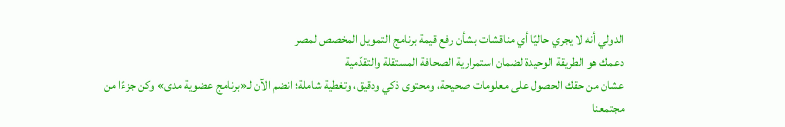الدولي أنه لا يجري حاليًا أي مناقشات بشأن رفع قيمة برنامج التمويل المخصص لمصر
دعمك هو الطريقة الوحيدة لضمان استمرارية الصحافة المستقلة والتقدّمية
عشان من حقك الحصول على معلومات صحيحة، ومحتوى ذكي ودقيق، وتغطية شاملة؛ انضم الآن لـ«برنامج عضوية مدى» وكن جزءًا من مجتمعنا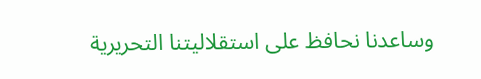وساعدنا نحافظ على استقلاليتنا التحريرية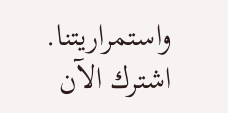واستمراريتنا.
اشترك الآن